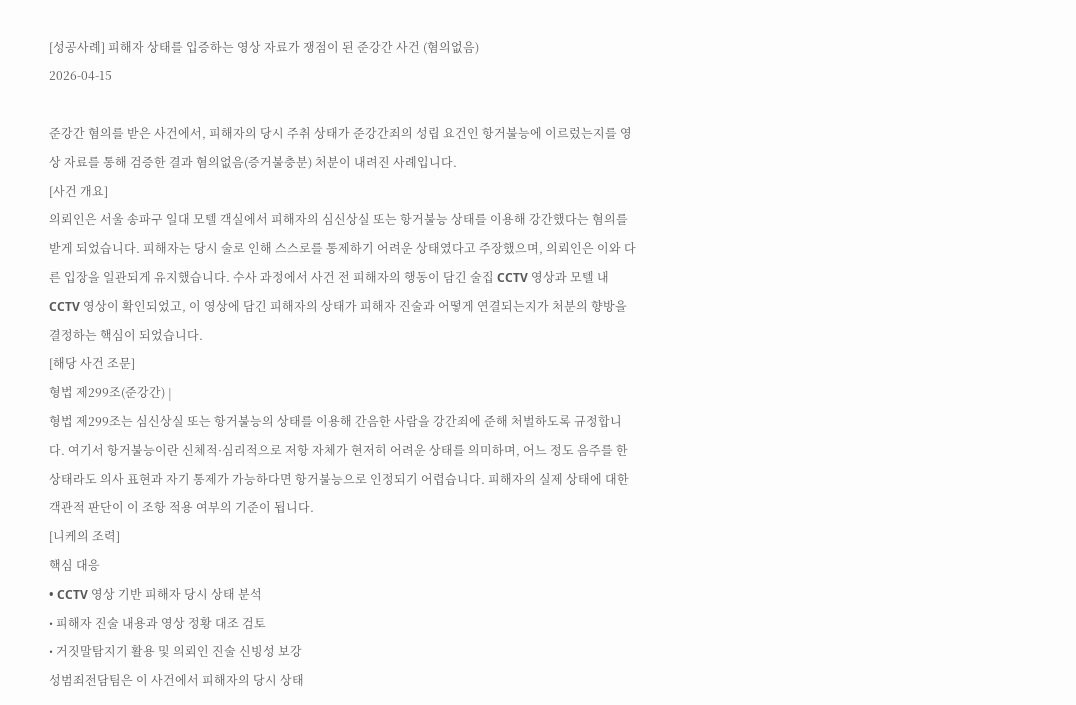[성공사례] 피해자 상태를 입증하는 영상 자료가 쟁점이 된 준강간 사건 (혐의없음)
2026-04-15

준강간 혐의를 받은 사건에서, 피해자의 당시 주취 상태가 준강간죄의 성립 요건인 항거불능에 이르렀는지를 영상 자료를 통해 검증한 결과 혐의없음(증거불충분) 처분이 내려진 사례입니다.
[사건 개요]
의뢰인은 서울 송파구 일대 모텔 객실에서 피해자의 심신상실 또는 항거불능 상태를 이용해 강간했다는 혐의를 받게 되었습니다. 피해자는 당시 술로 인해 스스로를 통제하기 어려운 상태였다고 주장했으며, 의뢰인은 이와 다른 입장을 일관되게 유지했습니다. 수사 과정에서 사건 전 피해자의 행동이 담긴 술집 CCTV 영상과 모텔 내 CCTV 영상이 확인되었고, 이 영상에 담긴 피해자의 상태가 피해자 진술과 어떻게 연결되는지가 처분의 향방을 결정하는 핵심이 되었습니다.
[해당 사건 조문]
형법 제299조(준강간) |
형법 제299조는 심신상실 또는 항거불능의 상태를 이용해 간음한 사람을 강간죄에 준해 처벌하도록 규정합니다. 여기서 항거불능이란 신체적·심리적으로 저항 자체가 현저히 어려운 상태를 의미하며, 어느 정도 음주를 한 상태라도 의사 표현과 자기 통제가 가능하다면 항거불능으로 인정되기 어렵습니다. 피해자의 실제 상태에 대한 객관적 판단이 이 조항 적용 여부의 기준이 됩니다.
[니케의 조력]
핵심 대응
• CCTV 영상 기반 피해자 당시 상태 분석
• 피해자 진술 내용과 영상 정황 대조 검토
• 거짓말탐지기 활용 및 의뢰인 진술 신빙성 보강
성범죄전담팀은 이 사건에서 피해자의 당시 상태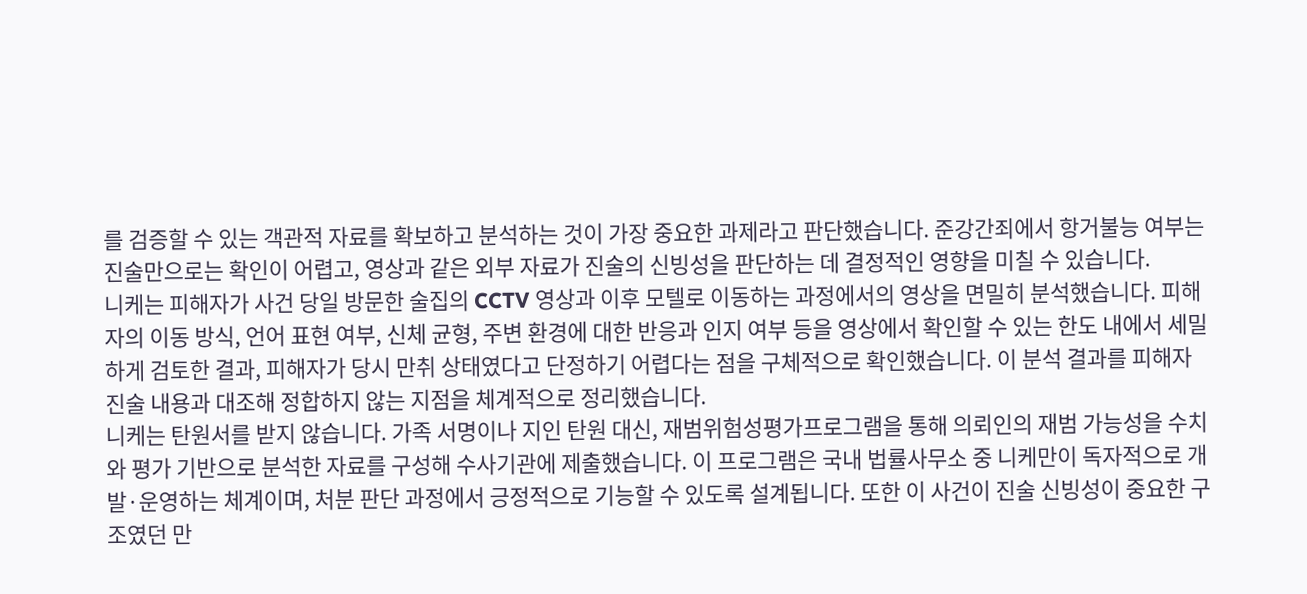를 검증할 수 있는 객관적 자료를 확보하고 분석하는 것이 가장 중요한 과제라고 판단했습니다. 준강간죄에서 항거불능 여부는 진술만으로는 확인이 어렵고, 영상과 같은 외부 자료가 진술의 신빙성을 판단하는 데 결정적인 영향을 미칠 수 있습니다.
니케는 피해자가 사건 당일 방문한 술집의 CCTV 영상과 이후 모텔로 이동하는 과정에서의 영상을 면밀히 분석했습니다. 피해자의 이동 방식, 언어 표현 여부, 신체 균형, 주변 환경에 대한 반응과 인지 여부 등을 영상에서 확인할 수 있는 한도 내에서 세밀하게 검토한 결과, 피해자가 당시 만취 상태였다고 단정하기 어렵다는 점을 구체적으로 확인했습니다. 이 분석 결과를 피해자 진술 내용과 대조해 정합하지 않는 지점을 체계적으로 정리했습니다.
니케는 탄원서를 받지 않습니다. 가족 서명이나 지인 탄원 대신, 재범위험성평가프로그램을 통해 의뢰인의 재범 가능성을 수치와 평가 기반으로 분석한 자료를 구성해 수사기관에 제출했습니다. 이 프로그램은 국내 법률사무소 중 니케만이 독자적으로 개발·운영하는 체계이며, 처분 판단 과정에서 긍정적으로 기능할 수 있도록 설계됩니다. 또한 이 사건이 진술 신빙성이 중요한 구조였던 만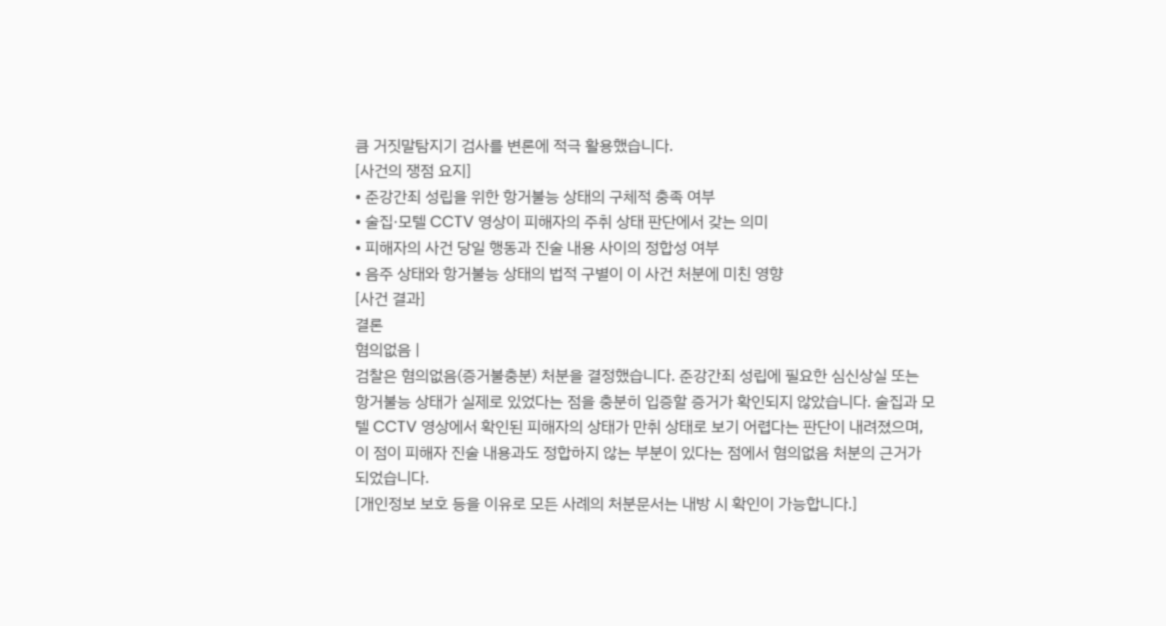큼 거짓말탐지기 검사를 변론에 적극 활용했습니다.
[사건의 쟁점 요지]
• 준강간죄 성립을 위한 항거불능 상태의 구체적 충족 여부
• 술집·모텔 CCTV 영상이 피해자의 주취 상태 판단에서 갖는 의미
• 피해자의 사건 당일 행동과 진술 내용 사이의 정합성 여부
• 음주 상태와 항거불능 상태의 법적 구별이 이 사건 처분에 미친 영향
[사건 결과]
결론
혐의없음 |
검찰은 혐의없음(증거불충분) 처분을 결정했습니다. 준강간죄 성립에 필요한 심신상실 또는 항거불능 상태가 실제로 있었다는 점을 충분히 입증할 증거가 확인되지 않았습니다. 술집과 모텔 CCTV 영상에서 확인된 피해자의 상태가 만취 상태로 보기 어렵다는 판단이 내려졌으며, 이 점이 피해자 진술 내용과도 정합하지 않는 부분이 있다는 점에서 혐의없음 처분의 근거가 되었습니다.
[개인정보 보호 등을 이유로 모든 사례의 처분문서는 내방 시 확인이 가능합니다.]